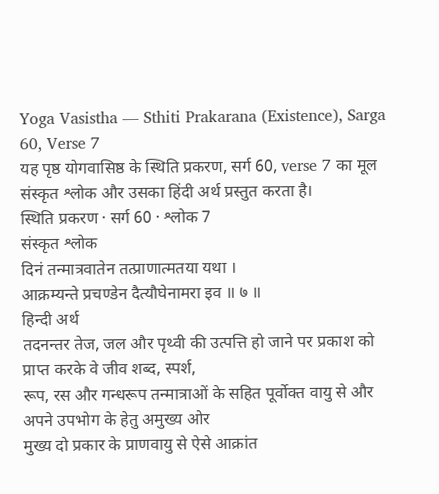Yoga Vasistha — Sthiti Prakarana (Existence), Sarga 60, Verse 7
यह पृष्ठ योगवासिष्ठ के स्थिति प्रकरण, सर्ग 60, verse 7 का मूल संस्कृत श्लोक और उसका हिंदी अर्थ प्रस्तुत करता है।
स्थिति प्रकरण · सर्ग 60 · श्लोक 7
संस्कृत श्लोक
दिनं तन्मात्रवातेन तत्प्राणात्मतया यथा ।
आक्रम्यन्ते प्रचण्डेन दैत्यौघेनामरा इव ॥ ७ ॥
हिन्दी अर्थ
तदनन्तर तेज, जल और पृथ्वी की उत्पत्ति हो जाने पर प्रकाश को प्राप्त करके वे जीव शब्द, स्पर्श,
रूप, रस और गन्धरूप तन्मात्राओं के सहित पूर्वोक्त वायु से और अपने उपभोग के हेतु अमुख्य ओर
मुख्य दो प्रकार के प्राणवायु से ऐसे आक्रांत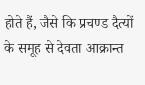होते हैं, जैसे कि प्रचण्ड दैत्यों के समूह से देवता आक्रान्त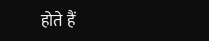होते हैं